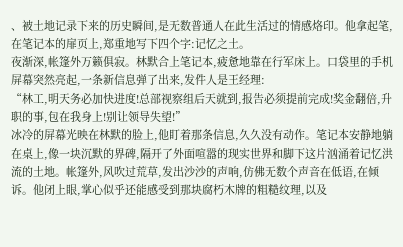、被土地记录下来的历史瞬间,是无数普通人在此生活过的情感烙印。他拿起笔,在笔记本的扉页上,郑重地写下四个字:记忆之土。
夜渐深,帐篷外万籁俱寂。林默合上笔记本,疲惫地靠在行军床上。口袋里的手机屏幕突然亮起,一条新信息弹了出来,发件人是王经理:
“林工,明天务必加快进度!总部视察组后天就到,报告必须提前完成!奖金翻倍,升职的事,包在我身上!别让领导失望!”
冰冷的屏幕光映在林默的脸上,他盯着那条信息,久久没有动作。笔记本安静地躺在桌上,像一块沉默的界碑,隔开了外面喧嚣的现实世界和脚下这片汹涌着记忆洪流的土地。帐篷外,风吹过荒草,发出沙沙的声响,仿佛无数个声音在低语,在倾诉。他闭上眼,掌心似乎还能感受到那块腐朽木牌的粗糙纹理,以及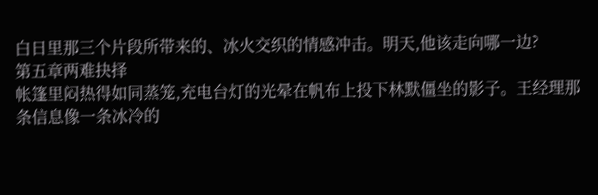白日里那三个片段所带来的、冰火交织的情感冲击。明天,他该走向哪一边?
第五章两难抉择
帐篷里闷热得如同蒸笼,充电台灯的光晕在帆布上投下林默僵坐的影子。王经理那条信息像一条冰冷的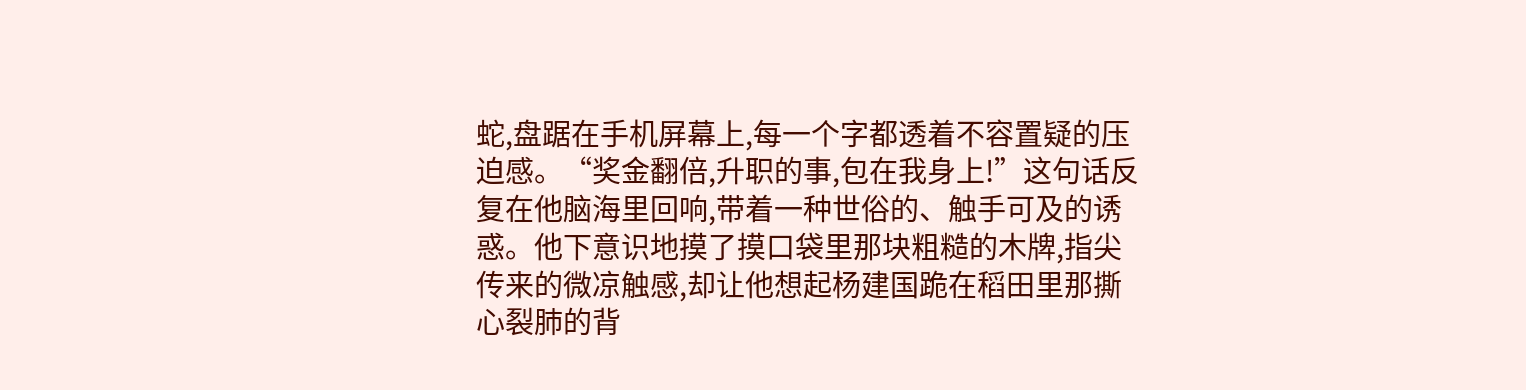蛇,盘踞在手机屏幕上,每一个字都透着不容置疑的压迫感。“奖金翻倍,升职的事,包在我身上!”这句话反复在他脑海里回响,带着一种世俗的、触手可及的诱惑。他下意识地摸了摸口袋里那块粗糙的木牌,指尖传来的微凉触感,却让他想起杨建国跪在稻田里那撕心裂肺的背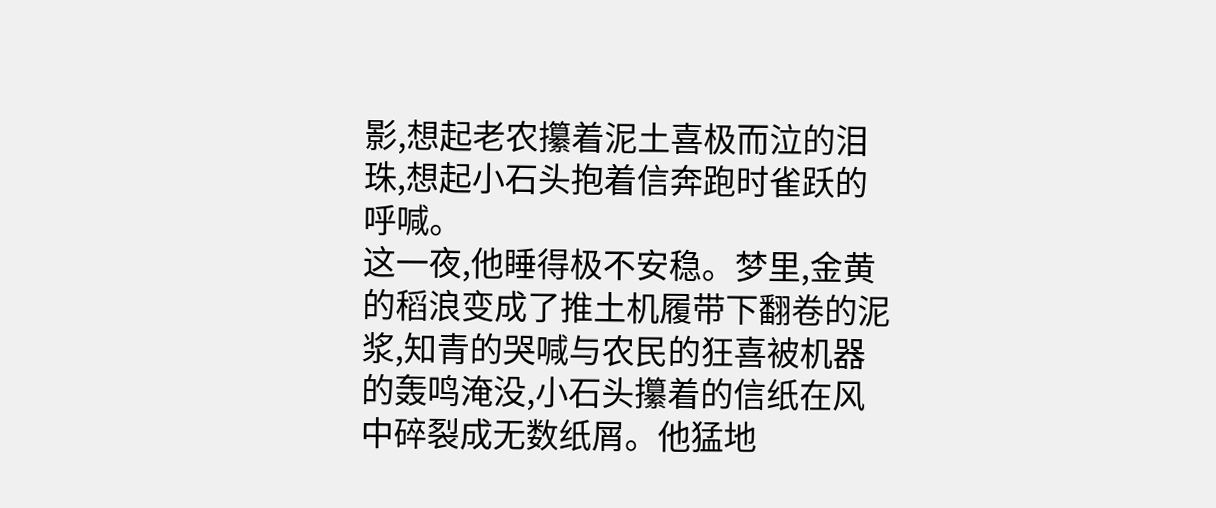影,想起老农攥着泥土喜极而泣的泪珠,想起小石头抱着信奔跑时雀跃的呼喊。
这一夜,他睡得极不安稳。梦里,金黄的稻浪变成了推土机履带下翻卷的泥浆,知青的哭喊与农民的狂喜被机器的轰鸣淹没,小石头攥着的信纸在风中碎裂成无数纸屑。他猛地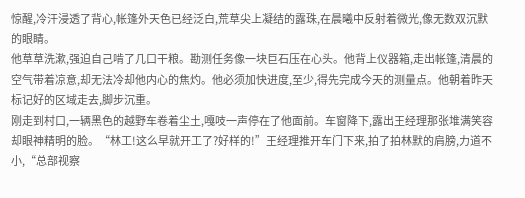惊醒,冷汗浸透了背心,帐篷外天色已经泛白,荒草尖上凝结的露珠,在晨曦中反射着微光,像无数双沉默的眼睛。
他草草洗漱,强迫自己啃了几口干粮。勘测任务像一块巨石压在心头。他背上仪器箱,走出帐篷,清晨的空气带着凉意,却无法冷却他内心的焦灼。他必须加快进度,至少,得先完成今天的测量点。他朝着昨天标记好的区域走去,脚步沉重。
刚走到村口,一辆黑色的越野车卷着尘土,嘎吱一声停在了他面前。车窗降下,露出王经理那张堆满笑容却眼神精明的脸。“林工!这么早就开工了?好样的!”王经理推开车门下来,拍了拍林默的肩膀,力道不小,“总部视察